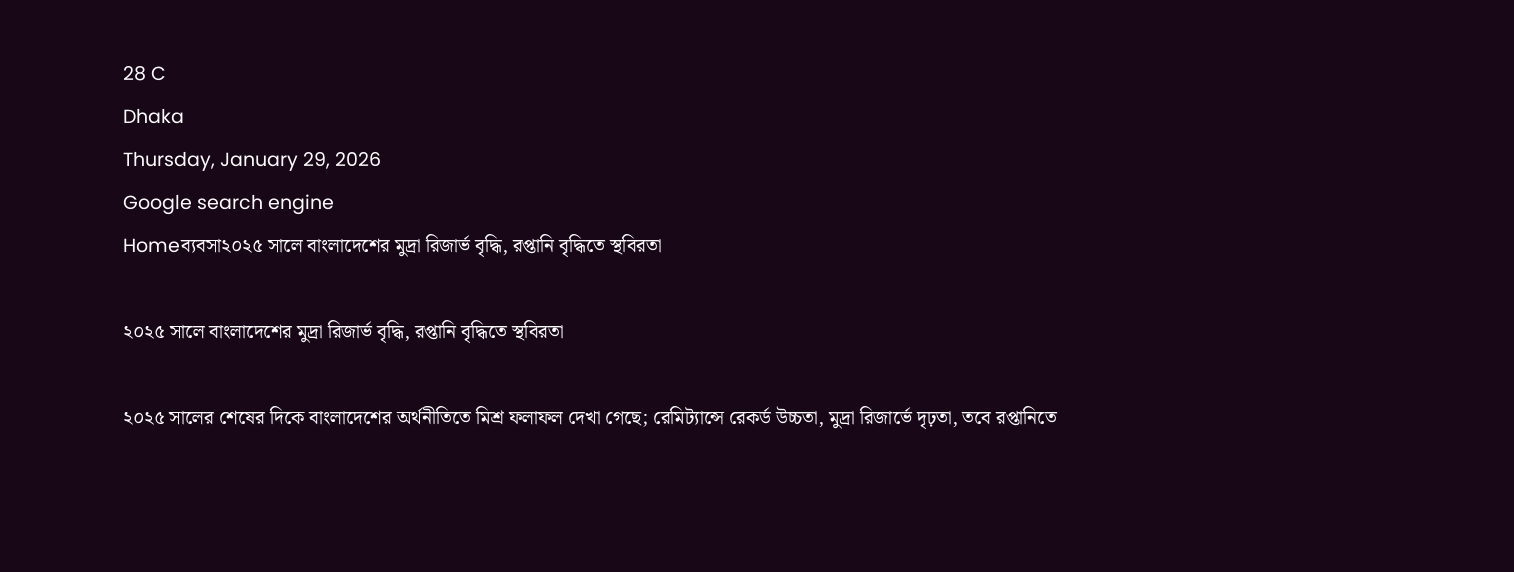28 C
Dhaka
Thursday, January 29, 2026
Google search engine
Homeব্যবসা২০২৫ সালে বাংলাদেশের মুদ্রা রিজার্ভ বৃদ্ধি, রপ্তানি বৃদ্ধিতে স্থবিরতা

২০২৫ সালে বাংলাদেশের মুদ্রা রিজার্ভ বৃদ্ধি, রপ্তানি বৃদ্ধিতে স্থবিরতা

২০২৫ সালের শেষের দিকে বাংলাদেশের অর্থনীতিতে মিশ্র ফলাফল দেখা গেছে; রেমিট্যান্সে রেকর্ড উচ্চতা, মুদ্রা রিজার্ভে দৃঢ়তা, তবে রপ্তানিতে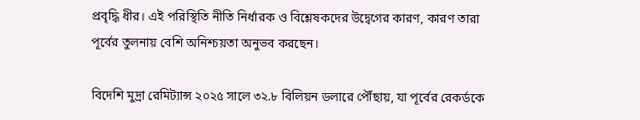প্রবৃদ্ধি ধীর। এই পরিস্থিতি নীতি নির্ধারক ও বিশ্লেষকদের উদ্বেগের কারণ, কারণ তারা পূর্বের তুলনায় বেশি অনিশ্চয়তা অনুভব করছেন।

বিদেশি মুদ্রা রেমিট্যান্স ২০২৫ সালে ৩২.৮ বিলিয়ন ডলারে পৌঁছায়, যা পূর্বের রেকর্ডকে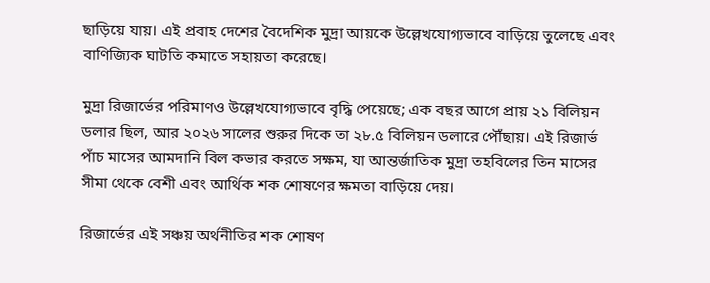ছাড়িয়ে যায়। এই প্রবাহ দেশের বৈদেশিক মুদ্রা আয়কে উল্লেখযোগ্যভাবে বাড়িয়ে তুলেছে এবং বাণিজ্যিক ঘাটতি কমাতে সহায়তা করেছে।

মুদ্রা রিজার্ভের পরিমাণও উল্লেখযোগ্যভাবে বৃদ্ধি পেয়েছে; এক বছর আগে প্রায় ২১ বিলিয়ন ডলার ছিল, আর ২০২৬ সালের শুরুর দিকে তা ২৮.৫ বিলিয়ন ডলারে পৌঁছায়। এই রিজার্ভ পাঁচ মাসের আমদানি বিল কভার করতে সক্ষম, যা আন্তর্জাতিক মুদ্রা তহবিলের তিন মাসের সীমা থেকে বেশী এবং আর্থিক শক শোষণের ক্ষমতা বাড়িয়ে দেয়।

রিজার্ভের এই সঞ্চয় অর্থনীতির শক শোষণ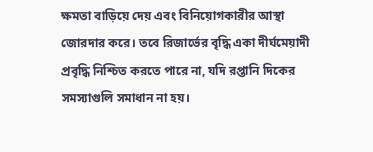ক্ষমতা বাড়িয়ে দেয় এবং বিনিয়োগকারীর আস্থা জোরদার করে। তবে রিজার্ভের বৃদ্ধি একা দীর্ঘমেয়াদী প্রবৃদ্ধি নিশ্চিত করতে পারে না, যদি রপ্তানি দিকের সমস্যাগুলি সমাধান না হয়।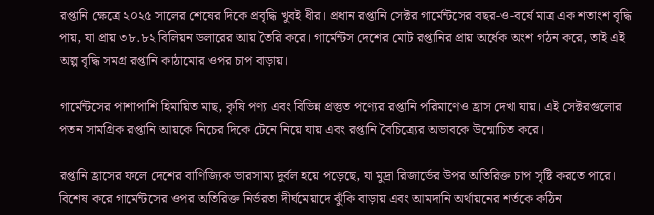রপ্তানি ক্ষেত্রে ২০২৫ সালের শেষের দিকে প্রবৃদ্ধি খুবই ধীর। প্রধান রপ্তানি সেক্টর গার্মেন্টসের বছর-ও-বর্ষে মাত্র এক শতাংশ বৃদ্ধি পায়, যা প্রায় ৩৮.৮২ বিলিয়ন ডলারের আয় তৈরি করে। গার্মেন্টস দেশের মোট রপ্তানির প্রায় অর্ধেক অংশ গঠন করে, তাই এই অল্প বৃদ্ধি সমগ্র রপ্তানি কাঠামোর ওপর চাপ বাড়ায়।

গার্মেন্টসের পাশাপাশি হিমায়িত মাছ, কৃষি পণ্য এবং বিভিন্ন প্রস্তুত পণ্যের রপ্তানি পরিমাণেও হ্রাস দেখা যায়। এই সেক্টরগুলোর পতন সামগ্রিক রপ্তানি আয়কে নিচের দিকে টেনে নিয়ে যায় এবং রপ্তানি বৈচিত্র্যের অভাবকে উন্মোচিত করে।

রপ্তানি হ্রাসের ফলে দেশের বাণিজ্যিক ভারসাম্য দুর্বল হয়ে পড়েছে, যা মুদ্রা রিজার্ভের উপর অতিরিক্ত চাপ সৃষ্টি করতে পারে। বিশেষ করে গার্মেন্টসের ওপর অতিরিক্ত নির্ভরতা দীর্ঘমেয়াদে ঝুঁকি বাড়ায় এবং আমদানি অর্থায়নের শর্তকে কঠিন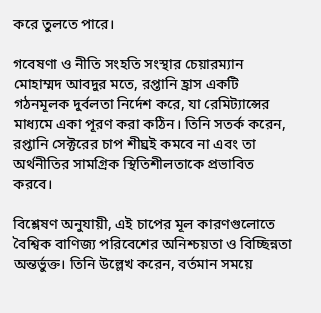করে তুলতে পারে।

গবেষণা ও নীতি সংহতি সংস্থার চেয়ারম্যান মোহাম্মদ আবদুর মতে, রপ্তানি হ্রাস একটি গঠনমূলক দুর্বলতা নির্দেশ করে, যা রেমিট্যান্সের মাধ্যমে একা পূরণ করা কঠিন। তিনি সতর্ক করেন, রপ্তানি সেক্টরের চাপ শীঘ্রই কমবে না এবং তা অর্থনীতির সামগ্রিক স্থিতিশীলতাকে প্রভাবিত করবে।

বিশ্লেষণ অনুযায়ী, এই চাপের মূল কারণগুলোতে বৈশ্বিক বাণিজ্য পরিবেশের অনিশ্চয়তা ও বিচ্ছিন্নতা অন্তর্ভুক্ত। তিনি উল্লেখ করেন, বর্তমান সময়ে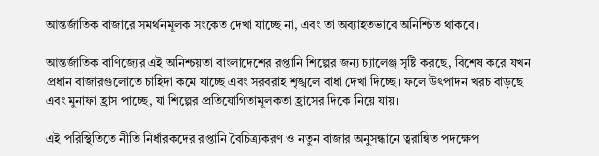আন্তর্জাতিক বাজারে সমর্থনমূলক সংকেত দেখা যাচ্ছে না, এবং তা অব্যাহতভাবে অনিশ্চিত থাকবে।

আন্তর্জাতিক বাণিজ্যের এই অনিশ্চয়তা বাংলাদেশের রপ্তানি শিল্পের জন্য চ্যালেঞ্জ সৃষ্টি করছে, বিশেষ করে যখন প্রধান বাজারগুলোতে চাহিদা কমে যাচ্ছে এবং সরবরাহ শৃঙ্খলে বাধা দেখা দিচ্ছে। ফলে উৎপাদন খরচ বাড়ছে এবং মুনাফা হ্রাস পাচ্ছে, যা শিল্পের প্রতিযোগিতামূলকতা হ্রাসের দিকে নিয়ে যায়।

এই পরিস্থিতিতে নীতি নির্ধারকদের রপ্তানি বৈচিত্র্যকরণ ও নতুন বাজার অনুসন্ধানে ত্বরান্বিত পদক্ষেপ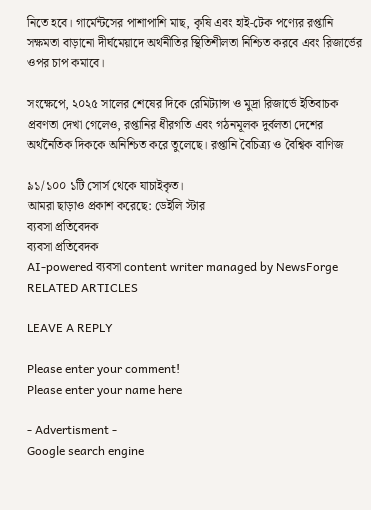নিতে হবে। গার্মেন্টসের পাশাপাশি মাছ, কৃষি এবং হাই-টেক পণ্যের রপ্তানি সক্ষমতা বাড়ানো দীর্ঘমেয়াদে অর্থনীতির স্থিতিশীলতা নিশ্চিত করবে এবং রিজার্ভের ওপর চাপ কমাবে।

সংক্ষেপে, ২০২৫ সালের শেষের দিকে রেমিট্যান্স ও মুদ্রা রিজার্ভে ইতিবাচক প্রবণতা দেখা গেলেও, রপ্তানির ধীরগতি এবং গঠনমূলক দুর্বলতা দেশের অর্থনৈতিক দিককে অনিশ্চিত করে তুলেছে। রপ্তানি বৈচিত্র্য ও বৈশ্বিক বাণিজ

৯১/১০০ ১টি সোর্স থেকে যাচাইকৃত।
আমরা ছাড়াও প্রকাশ করেছে: ডেইলি স্টার
ব্যবসা প্রতিবেদক
ব্যবসা প্রতিবেদক
AI-powered ব্যবসা content writer managed by NewsForge
RELATED ARTICLES

LEAVE A REPLY

Please enter your comment!
Please enter your name here

- Advertisment -
Google search engine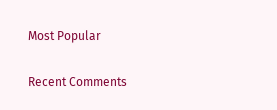Most Popular

Recent Comments